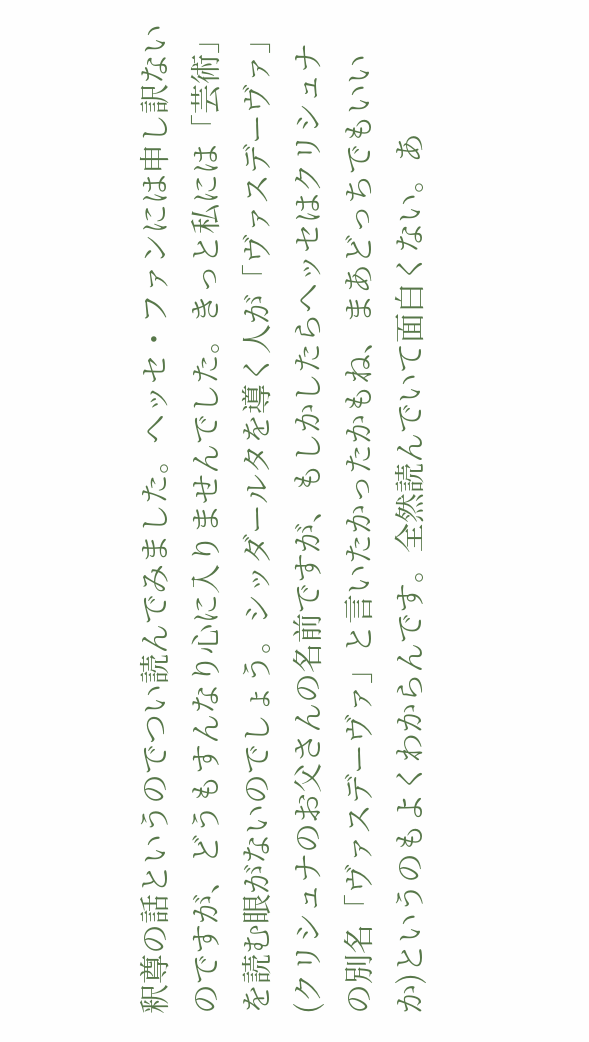釈尊の話というのでつい読んでみました。ヘッセ・ファンには申し訳ないのですが、どうもすんなり心に入りませんでした。きっと私には「芸術」を読む眼がないのでしょう。シッダールタを導く人が「ヴァスデーヴァ」(クリシュナのお父さんの名前ですが、もしかしたらヘッセはクリシュナの別名「ヴァスデーヴァ」と言いたかったかもね、まあどっちでもいいか)というのもよくわからんです。全然読んでいて面白くない。あ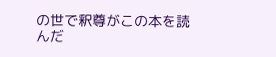の世で釈尊がこの本を読んだ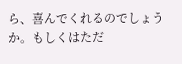ら、喜んでくれるのでしょうか。もしくはただ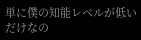単に僕の知能レベルが低いだけなの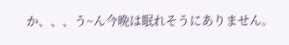か、、、う~ん今晩は眠れそうにありません。